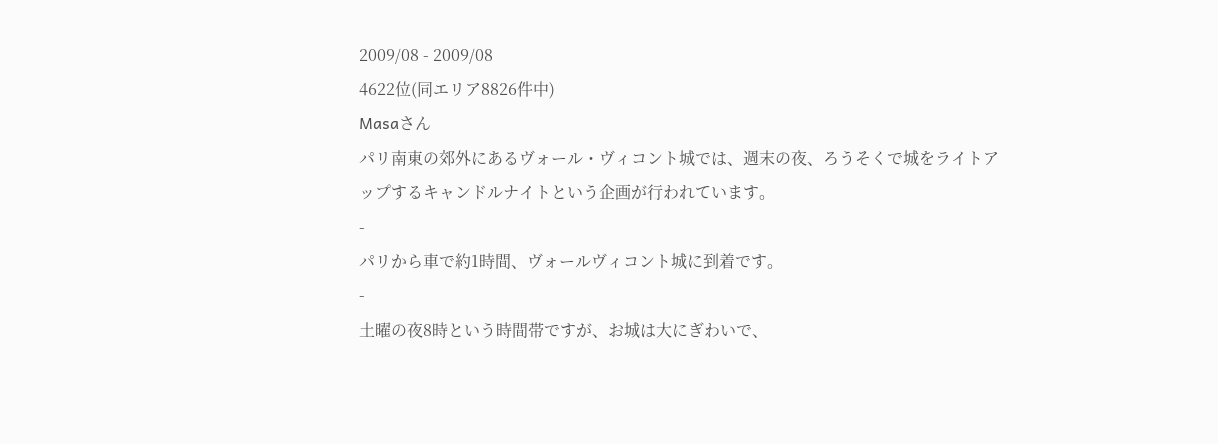2009/08 - 2009/08
4622位(同エリア8826件中)
Masaさん
パリ南東の郊外にあるヴォール・ヴィコント城では、週末の夜、ろうそくで城をライトアップするキャンドルナイトという企画が行われています。
-
パリから車で約1時間、ヴォールヴィコント城に到着です。
-
土曜の夜8時という時間帯ですが、お城は大にぎわいで、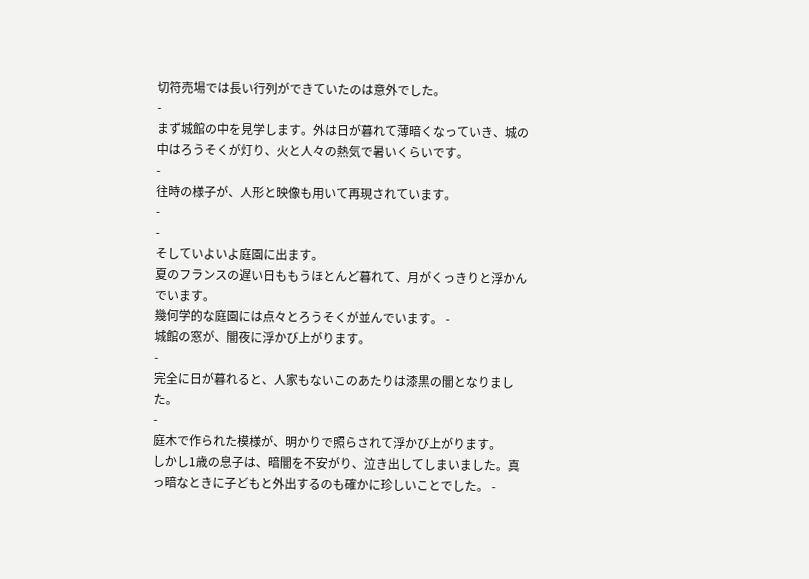切符売場では長い行列ができていたのは意外でした。
-
まず城館の中を見学します。外は日が暮れて薄暗くなっていき、城の中はろうそくが灯り、火と人々の熱気で暑いくらいです。
-
往時の様子が、人形と映像も用いて再現されています。
-
-
そしていよいよ庭園に出ます。
夏のフランスの遅い日ももうほとんど暮れて、月がくっきりと浮かんでいます。
幾何学的な庭園には点々とろうそくが並んでいます。 -
城館の窓が、闇夜に浮かび上がります。
-
完全に日が暮れると、人家もないこのあたりは漆黒の闇となりました。
-
庭木で作られた模様が、明かりで照らされて浮かび上がります。
しかし1歳の息子は、暗闇を不安がり、泣き出してしまいました。真っ暗なときに子どもと外出するのも確かに珍しいことでした。 -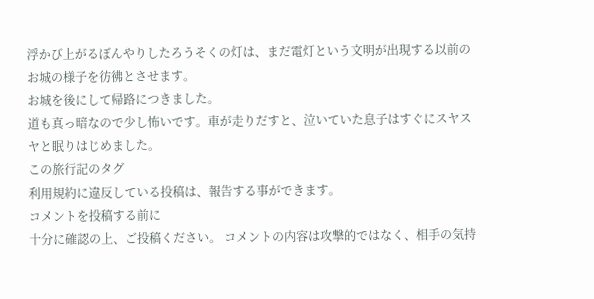浮かび上がるぼんやりしたろうそくの灯は、まだ電灯という文明が出現する以前のお城の様子を彷彿とさせます。
お城を後にして帰路につきました。
道も真っ暗なので少し怖いです。車が走りだすと、泣いていた息子はすぐにスヤスヤと眠りはじめました。
この旅行記のタグ
利用規約に違反している投稿は、報告する事ができます。
コメントを投稿する前に
十分に確認の上、ご投稿ください。 コメントの内容は攻撃的ではなく、相手の気持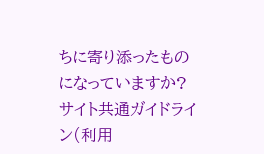ちに寄り添ったものになっていますか?
サイト共通ガイドライン(利用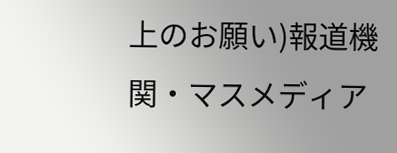上のお願い)報道機関・マスメディア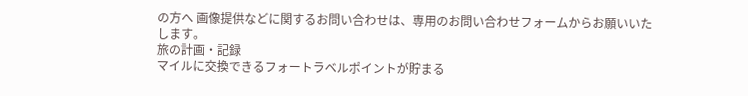の方へ 画像提供などに関するお問い合わせは、専用のお問い合わせフォームからお願いいたします。
旅の計画・記録
マイルに交換できるフォートラベルポイントが貯まる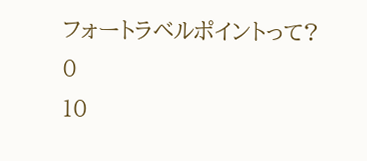フォートラベルポイントって?
0
10